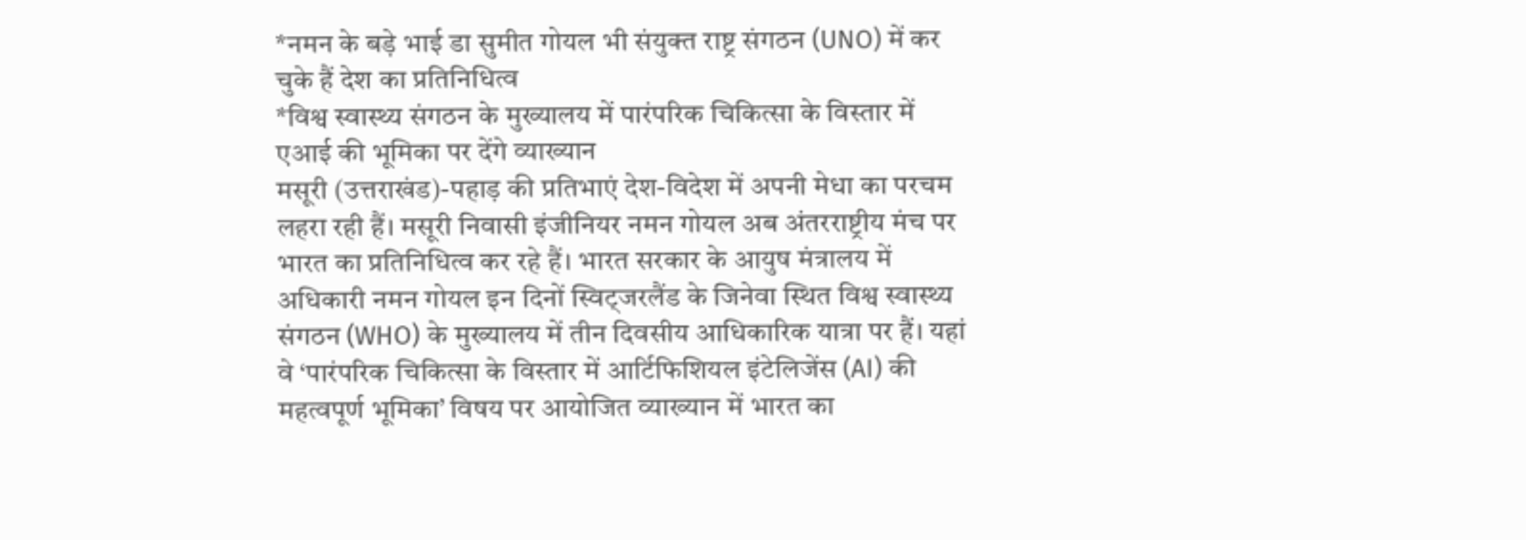*नमन के बड़े भाई डा सुमीत गोयल भी संयुक्त राष्ट्र संगठन (UNO) में कर चुके हैं देश का प्रतिनिधित्व
*विश्व स्वास्थ्य संगठन के मुख्यालय में पारंपरिक चिकित्सा के विस्तार में एआई की भूमिका पर देंगे व्याख्यान
मसूरी (उत्तराखंड)-पहाड़ की प्रतिभाएं देश-विदेश में अपनी मेधा का परचम लहरा रही हैं। मसूरी निवासी इंजीनियर नमन गोयल अब अंतरराष्ट्रीय मंच पर भारत का प्रतिनिधित्व कर रहे हैं। भारत सरकार के आयुष मंत्रालय में अधिकारी नमन गोयल इन दिनों स्विट्जरलैंड के जिनेवा स्थित विश्व स्वास्थ्य संगठन (WHO) के मुख्यालय में तीन दिवसीय आधिकारिक यात्रा पर हैं। यहां वे ‘पारंपरिक चिकित्सा के विस्तार में आर्टिफिशियल इंटेलिजेंस (AI) की महत्वपूर्ण भूमिका’ विषय पर आयोजित व्याख्यान में भारत का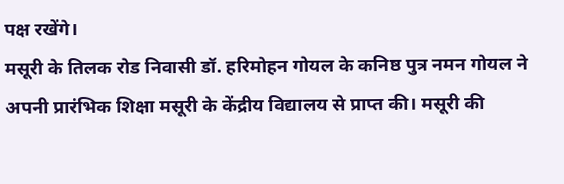पक्ष रखेंगे।
मसूरी के तिलक रोड निवासी डॉ. हरिमोहन गोयल के कनिष्ठ पुत्र नमन गोयल ने अपनी प्रारंभिक शिक्षा मसूरी के केंद्रीय विद्यालय से प्राप्त की। मसूरी की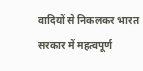वादियों से निकलकर भारत सरकार में महत्वपूर्ण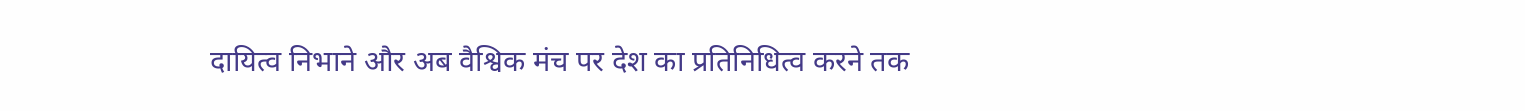दायित्व निभाने और अब वैश्विक मंच पर देश का प्रतिनिधित्व करने तक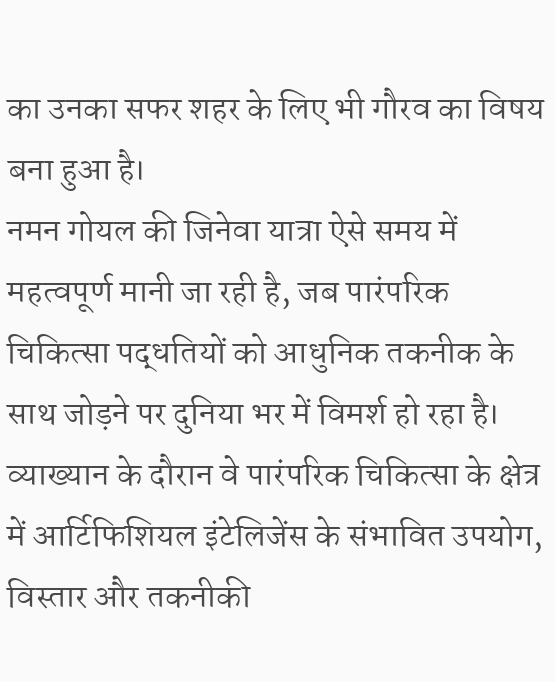का उनका सफर शहर के लिए भी गौरव का विषय बना हुआ है।
नमन गोयल की जिनेवा यात्रा ऐसे समय में महत्वपूर्ण मानी जा रही है, जब पारंपरिक चिकित्सा पद्धतियों को आधुनिक तकनीक के साथ जोड़ने पर दुनिया भर में विमर्श हो रहा है। व्याख्यान के दौरान वे पारंपरिक चिकित्सा के क्षेत्र में आर्टिफिशियल इंटेलिजेंस के संभावित उपयोग, विस्तार और तकनीकी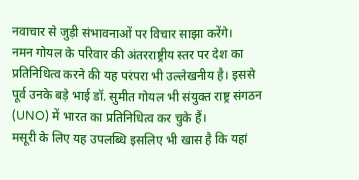नवाचार से जुड़ी संभावनाओं पर विचार साझा करेंगे।
नमन गोयल के परिवार की अंतरराष्ट्रीय स्तर पर देश का प्रतिनिधित्व करने की यह परंपरा भी उल्लेखनीय है। इससे पूर्व उनके बड़े भाई डॉ. सुमीत गोयल भी संयुक्त राष्ट्र संगठन (UNO) में भारत का प्रतिनिधित्व कर चुके हैं।
मसूरी के लिए यह उपलब्धि इसलिए भी खास है कि यहां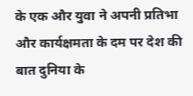के एक और युवा ने अपनी प्रतिभा और कार्यक्षमता के दम पर देश की बात दुनिया के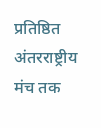प्रतिष्ठित अंतरराष्ट्रीय मंच तक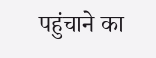पहुंचाने का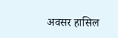अवसर हासिल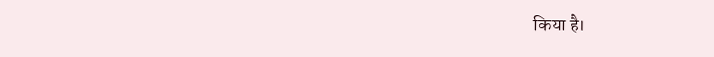किया है।